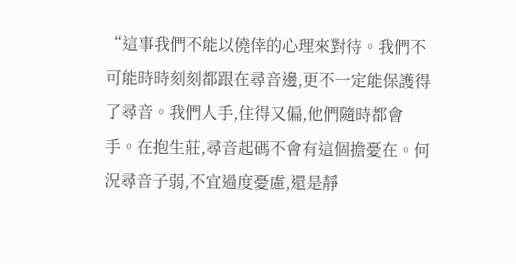“這事我們不能以僥倖的心理來對待。我們不可能時時刻刻都跟在尋音邊,更不一定能保護得了尋音。我們人手,住得又偏,他們隨時都會手。在抱生莊,尋音起碼不會有這個擔憂在。何況尋音子弱,不宜過度憂慮,還是靜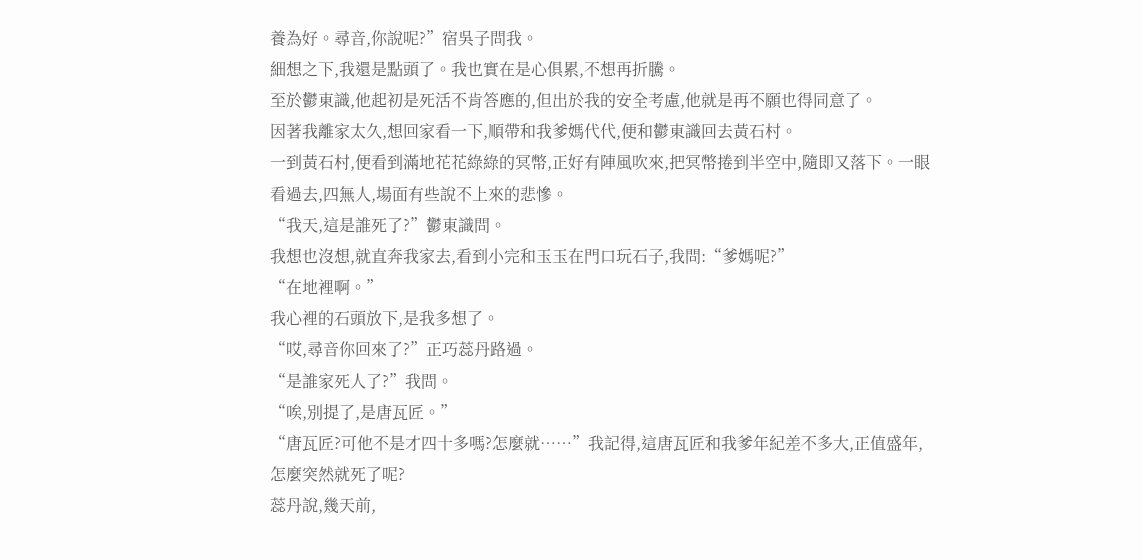養為好。尋音,你說呢?”宿吳子問我。
細想之下,我還是點頭了。我也實在是心俱累,不想再折騰。
至於鬱東識,他起初是死活不肯答應的,但出於我的安全考慮,他就是再不願也得同意了。
因著我離家太久,想回家看一下,順帶和我爹媽代代,便和鬱東識回去黃石村。
一到黃石村,便看到滿地花花綠綠的冥幣,正好有陣風吹來,把冥幣捲到半空中,隨即又落下。一眼看過去,四無人,場面有些說不上來的悲慘。
“我天,這是誰死了?”鬱東識問。
我想也沒想,就直奔我家去,看到小完和玉玉在門口玩石子,我問:“爹媽呢?”
“在地裡啊。”
我心裡的石頭放下,是我多想了。
“哎,尋音你回來了?”正巧蕊丹路過。
“是誰家死人了?”我問。
“唉,別提了,是唐瓦匠。”
“唐瓦匠?可他不是才四十多嗎?怎麼就……”我記得,這唐瓦匠和我爹年紀差不多大,正值盛年,怎麼突然就死了呢?
蕊丹說,幾天前,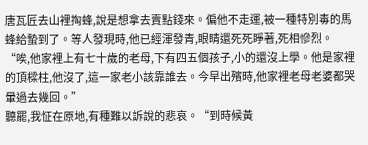唐瓦匠去山裡掏蜂,說是想拿去賣點錢來。偏他不走運,被一種特別毒的馬蜂給蟄到了。等人發現時,他已經渾發青,眼睛還死死睜著,死相慘烈。
“唉,他家裡上有七十歲的老母,下有四五個孩子,小的還沒上學。他是家裡的頂樑柱,他沒了,這一家老小該靠誰去。今早出殯時,他家裡老母老婆都哭暈過去幾回。”
聽罷,我怔在原地,有種難以訴說的悲哀。“到時候黃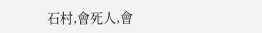石村,會死人,會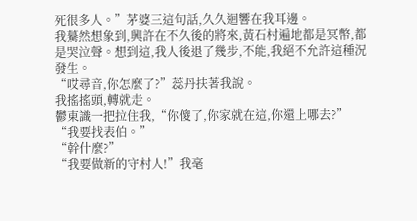死很多人。”茅婆三這句話,久久迴響在我耳邊。
我驀然想象到,興許在不久後的將來,黃石村遍地都是冥幣,都是哭泣聲。想到這,我人後退了幾步,不能,我絕不允許這種況發生。
“哎尋音,你怎麼了?”蕊丹扶著我說。
我搖搖頭,轉就走。
鬱東識一把拉住我,“你傻了,你家就在這,你還上哪去?”
“我要找表伯。”
“幹什麼?”
“我要做新的守村人!”我毫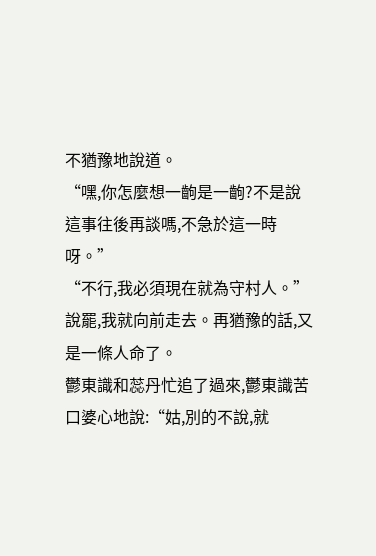不猶豫地說道。
“嘿,你怎麼想一齣是一齣?不是說這事往後再談嗎,不急於這一時呀。”
“不行,我必須現在就為守村人。”說罷,我就向前走去。再猶豫的話,又是一條人命了。
鬱東識和蕊丹忙追了過來,鬱東識苦口婆心地說:“姑,別的不說,就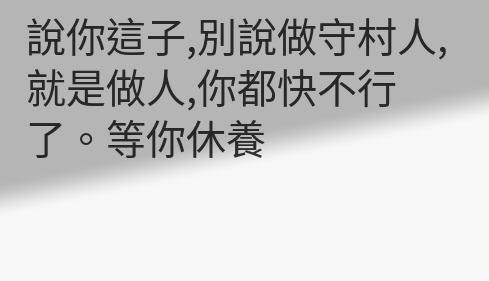說你這子,別說做守村人,就是做人,你都快不行了。等你休養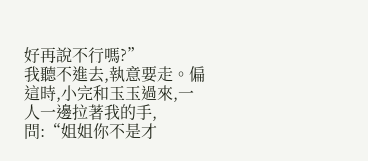好再說不行嗎?”
我聽不進去,執意要走。偏這時,小完和玉玉過來,一人一邊拉著我的手,問:“姐姐你不是才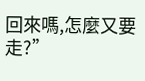回來嗎,怎麼又要走?”